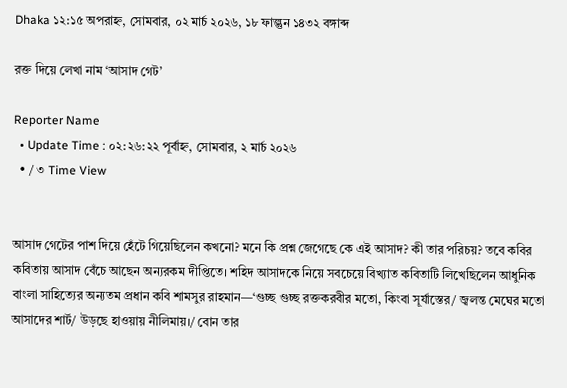Dhaka ১২:১৫ অপরাহ্ন, সোমবার, ০২ মার্চ ২০২৬, ১৮ ফাল্গুন ১৪৩২ বঙ্গাব্দ

রক্ত দিয়ে লেখা নাম ‘আসাদ গেট’

Reporter Name
  • Update Time : ০২:২৬:২২ পূর্বাহ্ন, সোমবার, ২ মার্চ ২০২৬
  • / ৩ Time View


আসাদ গেটের পাশ দিয়ে হেঁটে গিয়েছিলেন কখনো? মনে কি প্রশ্ন জেগেছে কে এই আসাদ? কী তার পরিচয়? তবে কবির কবিতায় আসাদ বেঁচে আছেন অন্যরকম দীপ্তিতে। শহিদ আসাদকে নিয়ে সবচেয়ে বিখ্যাত কবিতাটি লিখেছিলেন আধুনিক বাংলা সাহিত্যের অন্যতম প্রধান কবি শামসুর রাহমান—‘গুচ্ছ গুচ্ছ রক্তকরবীর মতো, কিংবা সূর্যাস্তের/ জ্বলন্ত মেঘের মতো আসাদের শার্ট/ উড়ছে হাওয়ায় নীলিমায়।/ বোন তার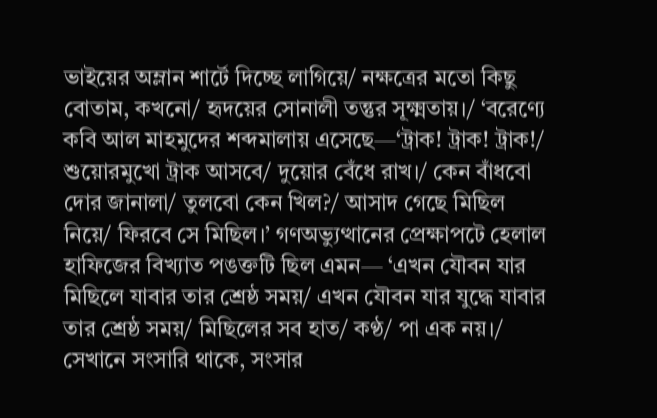ভাইয়ের অম্লান শার্টে দিচ্ছে লাগিয়ে/ নক্ষত্রের মতো কিছু বোতাম, কখনো/ হৃদয়ের সোনালী তন্তুর সূক্ষ্মতায়।/ ‘বরেণ্যে কবি আল মাহমুদের শব্দমালায় এসেছে—‘ট্রাক! ট্রাক! ট্রাক!/ শুয়োরমুখো ট্রাক আসবে/ দুয়োর বেঁধে রাখ।/ কেন বাঁধবো দোর জানালা/ তুলবো কেন খিল?/ আসাদ গেছে মিছিল নিয়ে/ ফিরবে সে মিছিল।’ গণঅভ্যুত্থানের প্রেক্ষাপটে হেলাল হাফিজের বিখ্যাত পঙক্তটি ছিল এমন— ‘এখন যৌবন যার মিছিলে যাবার তার শ্রেষ্ঠ সময়/ এখন যৌবন যার যুদ্ধে যাবার তার শ্রেষ্ঠ সময়/ মিছিলের সব হাত/ কণ্ঠ/ পা এক নয়।/ সেখানে সংসারি থাকে, সংসার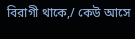বিরাগী থাকে,/ কেউ আসে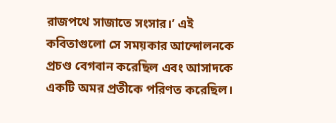রাজপথে সাজাতে সংসার।’ এই কবিতাগুলো সে সময়কার আন্দোলনকে প্রচণ্ড বেগবান করেছিল এবং আসাদকে একটি অমর প্রতীকে পরিণত করেছিল।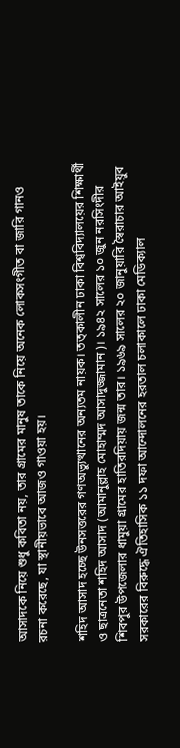আসাদকে নিয়ে শুধু কবিতা নয়, তার গ্রামের মানুষ তাকে নিয়ে অনেক লোকসংগীত বা জারি গানও রচনা করেছে, যা স্থানীয়ভাবে আজও গাওয়া হয়।

শহিদ আসাদ হচ্ছে উনসত্তরের গণঅভ্যুত্থানের অন্যতম নায়ক। তত্কালীন ঢাকা বিশ্ববিদ্যালয়ের শিক্ষার্থী ও ছাত্রনেতা শহিদ আসাদ (আমানুল্লাহ মোহাম্মদ আসাদুজ্জামান)। ১৯৪২ সালের ১০ জুন নরসিংদীর শিবপুর উপজেলার ধামুয়া গ্রামের হাতিরদিয়ায় জন্ম তার। ১৯৬৯ সালের ২০ জানুয়ারি স্বৈরাচার আইয়ুব সরকারের বিরুদ্ধে ঐতিহাসিক ১১ দফা আন্দোলনের হরতাল চলাকালে ঢাকা মেডিক্যাল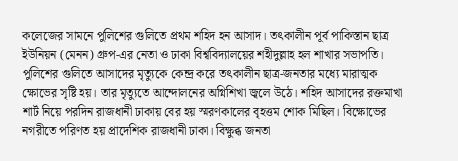কলেজের সামনে পুলিশের গুলিতে প্রথম শহিদ হন আসাদ। তৎকালীন পূর্ব পাকিস্তান ছাত্র ইউনিয়ন (মেনন) গ্রুপ-এর নেতা ও ঢাকা বিশ্ববিদ্যালয়ের শহীদুল্লাহ হল শাখার সভাপতি। পুলিশের গুলিতে আসাদের মৃত্যুকে কেন্দ্র করে তৎকালীন ছাত্র-জনতার মধ্যে মারাত্মক ক্ষোভের সৃষ্টি হয়। তার মৃত্যুতে আন্দোলনের অগ্নিশিখা জ্বলে উঠে। শহিদ আসাদের রক্তমাখা শার্ট নিয়ে পরদিন রাজধানী ঢাকায় বের হয় স্মরণকালের বৃহত্তম শোক মিছিল। বিক্ষোভের নগরীতে পরিণত হয় প্রাদেশিক রাজধানী ঢাকা। বিক্ষুব্ধ জনতা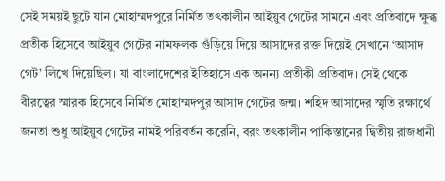সেই সময়ই ছুটে যান মোহাম্মদপুরে নির্মিত তৎকালীন আইয়ুব গেটের সামনে এবং প্রতিবাদে ক্ষুব্ধ প্রতীক হিসেবে আইয়ুব গেটের নামফলক গুঁড়িয়ে দিয়ে আসাদের রক্ত দিয়েই সেখানে ‘আসাদ গেট’ লিখে দিয়েছিল। যা বাংলাদেশের ইতিহাসে এক অনন্য প্রতীকী প্রতিবাদ। সেই থেকে বীরত্বের স্মারক হিসেবে নির্মিত মোহাম্মদপুর আসাদ গেটের জন্ম। শহিদ আসাদের স্মৃতি রক্ষার্থে জনতা শুধু আইয়ুব গেটের নামই পরিবর্তন করেনি, বরং তৎকালীন পাকিস্তানের দ্বিতীয় রাজধানী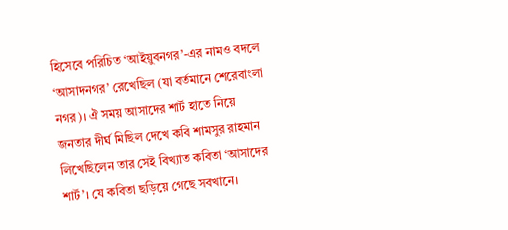হিসেবে পরিচিত ‘আইয়ুবনগর’-এর নামও বদলে ‘আসাদনগর’ রেখেছিল (যা বর্তমানে শেরেবাংলা নগর)। ঐ সময় আসাদের শার্ট হাতে নিয়ে জনতার দীর্ঘ মিছিল দেখে কবি শামসুর রাহমান লিখেছিলেন তার সেই বিখ্যাত কবিতা ‘আসাদের শার্ট’। যে কবিতা ছড়িয়ে গেছে সবখানে।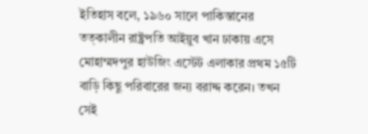ইতিহাস বলে, ১৯৬০ সালে পাকিস্তানের তত্কালীন রাষ্ট্রপতি আইয়ুব খান ঢাকায় এসে মোহাম্মদপুর হাউজিং এস্টেট এলাকার প্রথম ১৫টি বাড়ি কিছু পরিবারের জন্য বরাদ্দ করেন। তখন সেই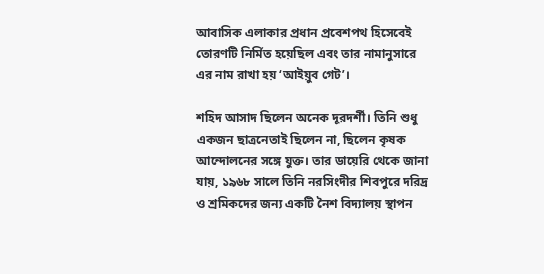আবাসিক এলাকার প্রধান প্রবেশপথ হিসেবেই তোরণটি নির্মিত হয়েছিল এবং তার নামানুসারে এর নাম রাখা হয় ‘আইয়ুব গেট’।

শহিদ আসাদ ছিলেন অনেক দূরদর্শী। তিনি শুধু একজন ছাত্রনেতাই ছিলেন না, ছিলেন কৃষক আন্দোলনের সঙ্গে যুক্ত। তার ডায়েরি থেকে জানা যায়, ১৯৬৮ সালে তিনি নরসিংদীর শিবপুরে দরিদ্র ও শ্রমিকদের জন্য একটি নৈশ বিদ্যালয় স্থাপন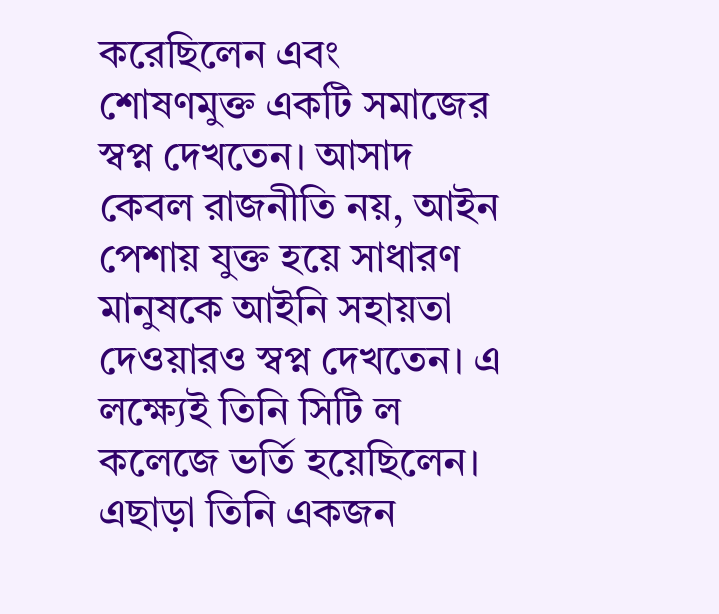করেছিলেন এবং শোষণমুক্ত একটি সমাজের স্বপ্ন দেখতেন। আসাদ কেবল রাজনীতি নয়, আইন পেশায় যুক্ত হয়ে সাধারণ মানুষকে আইনি সহায়তা দেওয়ারও স্বপ্ন দেখতেন। এ লক্ষ্যেই তিনি সিটি ল কলেজে ভর্তি হয়েছিলেন। এছাড়া তিনি একজন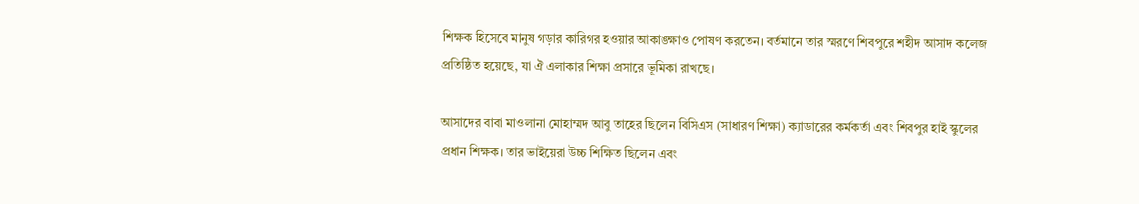শিক্ষক হিসেবে মানুষ গড়ার কারিগর হওয়ার আকাঙ্ক্ষাও পোষণ করতেন। বর্তমানে তার স্মরণে শিবপুরে শহীদ আসাদ কলেজ প্রতিষ্ঠিত হয়েছে, যা ঐ এলাকার শিক্ষা প্রসারে ভূমিকা রাখছে।

আসাদের বাবা মাওলানা মোহাম্মদ আবু তাহের ছিলেন বিসিএস (সাধারণ শিক্ষা) ক্যাডারের কর্মকর্তা এবং শিবপুর হাই স্কুলের প্রধান শিক্ষক। তার ভাইয়েরা উচ্চ শিক্ষিত ছিলেন এবং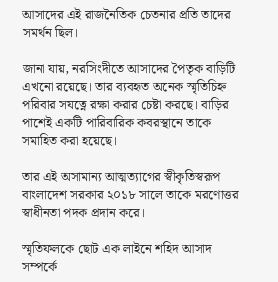আসাদের এই রাজনৈতিক চেতনার প্রতি তাদের সমর্থন ছিল।

জানা যায়, নরসিংদীতে আসাদের পৈতৃক বাড়িটি এখনো রয়েছে। তার ব্যবহৃত অনেক স্মৃতিচিহ্ন পরিবার সযত্নে রক্ষা করার চেষ্টা করছে। বাড়ির পাশেই একটি পারিবারিক কবরস্থানে তাকে সমাহিত করা হয়েছে।

তার এই অসামান্য আত্মত্যাগের স্বীকৃতিস্বরূপ বাংলাদেশ সরকার ২০১৮ সালে তাকে মরণোত্তর স্বাধীনতা পদক প্রদান করে।

স্মৃতিফলকে ছোট এক লাইনে শহিদ আসাদ সম্পর্কে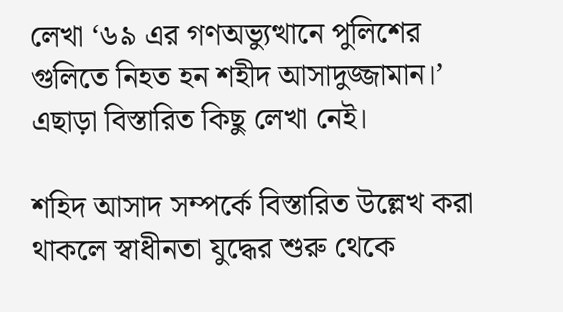লেখা ‘৬৯ এর গণঅভ্যুত্থানে পুলিশের গুলিতে নিহত হন শহীদ আসাদুজ্জামান।’ এছাড়া বিস্তারিত কিছু লেখা নেই।

শহিদ আসাদ সম্পর্কে বিস্তারিত উল্লেখ করা থাকলে স্বাধীনতা যুদ্ধের শুরু থেকে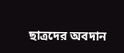ছাত্রদের অবদান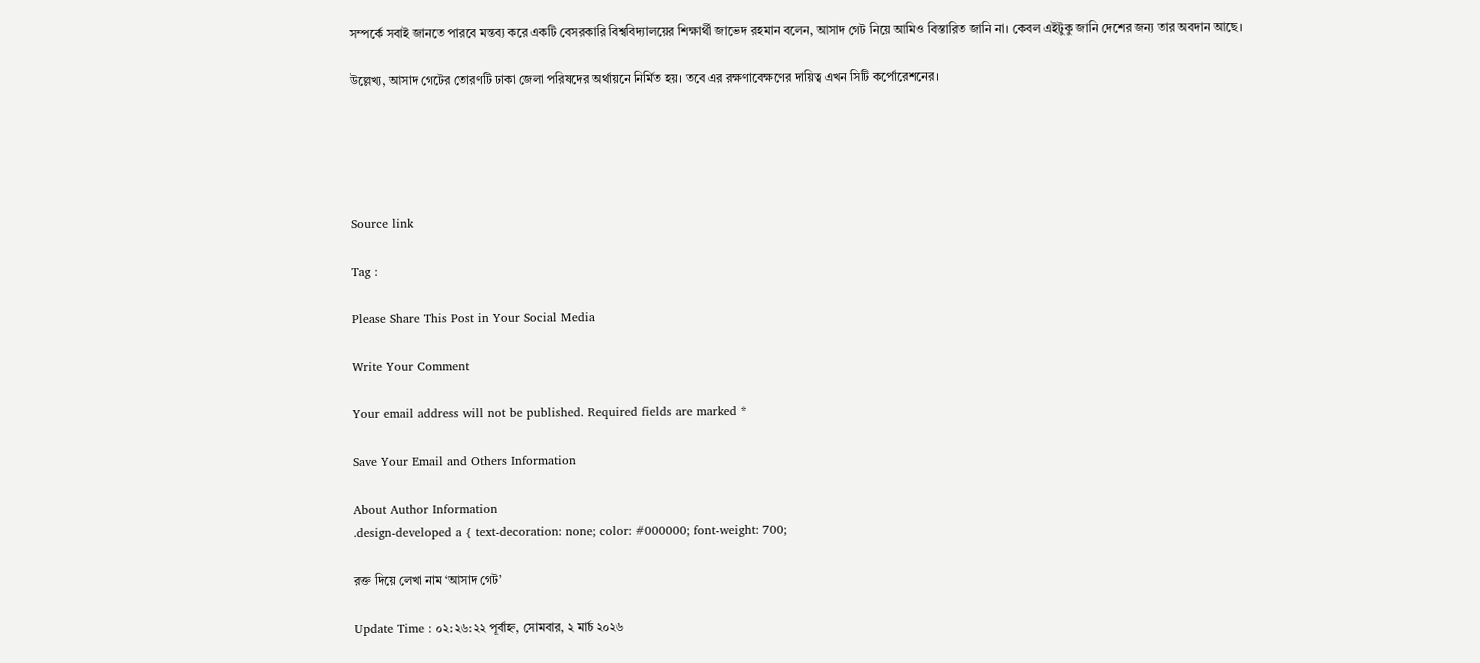সম্পর্কে সবাই জানতে পারবে মন্তব্য করে একটি বেসরকারি বিশ্ববিদ্যালয়ের শিক্ষার্থী জাভেদ রহমান বলেন, আসাদ গেট নিয়ে আমিও বিস্তারিত জানি না। কেবল এইটুকু জানি দেশের জন্য তার অবদান আছে।

উল্লেখ্য, আসাদ গেটের তোরণটি ঢাকা জেলা পরিষদের অর্থায়নে নির্মিত হয়। তবে এর রক্ষণাবেক্ষণের দায়িত্ব এখন সিটি কর্পোরেশনের।





Source link

Tag :

Please Share This Post in Your Social Media

Write Your Comment

Your email address will not be published. Required fields are marked *

Save Your Email and Others Information

About Author Information
.design-developed a { text-decoration: none; color: #000000; font-weight: 700;

রক্ত দিয়ে লেখা নাম ‘আসাদ গেট’

Update Time : ০২:২৬:২২ পূর্বাহ্ন, সোমবার, ২ মার্চ ২০২৬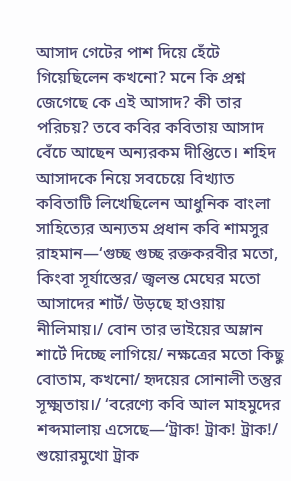আসাদ গেটের পাশ দিয়ে হেঁটে গিয়েছিলেন কখনো? মনে কি প্রশ্ন জেগেছে কে এই আসাদ? কী তার পরিচয়? তবে কবির কবিতায় আসাদ বেঁচে আছেন অন্যরকম দীপ্তিতে। শহিদ আসাদকে নিয়ে সবচেয়ে বিখ্যাত কবিতাটি লিখেছিলেন আধুনিক বাংলা সাহিত্যের অন্যতম প্রধান কবি শামসুর রাহমান—‘গুচ্ছ গুচ্ছ রক্তকরবীর মতো, কিংবা সূর্যাস্তের/ জ্বলন্ত মেঘের মতো আসাদের শার্ট/ উড়ছে হাওয়ায় নীলিমায়।/ বোন তার ভাইয়ের অম্লান শার্টে দিচ্ছে লাগিয়ে/ নক্ষত্রের মতো কিছু বোতাম, কখনো/ হৃদয়ের সোনালী তন্তুর সূক্ষ্মতায়।/ ‘বরেণ্যে কবি আল মাহমুদের শব্দমালায় এসেছে—‘ট্রাক! ট্রাক! ট্রাক!/ শুয়োরমুখো ট্রাক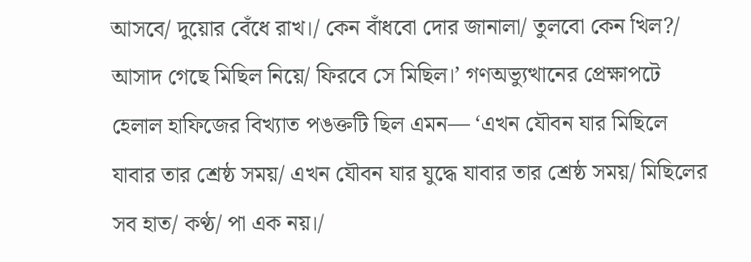আসবে/ দুয়োর বেঁধে রাখ।/ কেন বাঁধবো দোর জানালা/ তুলবো কেন খিল?/ আসাদ গেছে মিছিল নিয়ে/ ফিরবে সে মিছিল।’ গণঅভ্যুত্থানের প্রেক্ষাপটে হেলাল হাফিজের বিখ্যাত পঙক্তটি ছিল এমন— ‘এখন যৌবন যার মিছিলে যাবার তার শ্রেষ্ঠ সময়/ এখন যৌবন যার যুদ্ধে যাবার তার শ্রেষ্ঠ সময়/ মিছিলের সব হাত/ কণ্ঠ/ পা এক নয়।/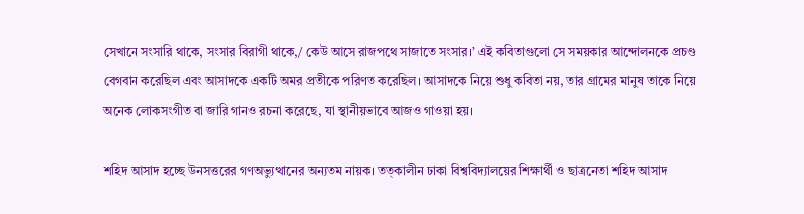সেখানে সংসারি থাকে, সংসার বিরাগী থাকে,/ কেউ আসে রাজপথে সাজাতে সংসার।’ এই কবিতাগুলো সে সময়কার আন্দোলনকে প্রচণ্ড বেগবান করেছিল এবং আসাদকে একটি অমর প্রতীকে পরিণত করেছিল। আসাদকে নিয়ে শুধু কবিতা নয়, তার গ্রামের মানুষ তাকে নিয়ে অনেক লোকসংগীত বা জারি গানও রচনা করেছে, যা স্থানীয়ভাবে আজও গাওয়া হয়।

শহিদ আসাদ হচ্ছে উনসত্তরের গণঅভ্যুত্থানের অন্যতম নায়ক। তত্কালীন ঢাকা বিশ্ববিদ্যালয়ের শিক্ষার্থী ও ছাত্রনেতা শহিদ আসাদ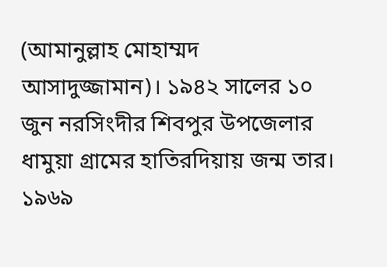(আমানুল্লাহ মোহাম্মদ আসাদুজ্জামান)। ১৯৪২ সালের ১০ জুন নরসিংদীর শিবপুর উপজেলার ধামুয়া গ্রামের হাতিরদিয়ায় জন্ম তার। ১৯৬৯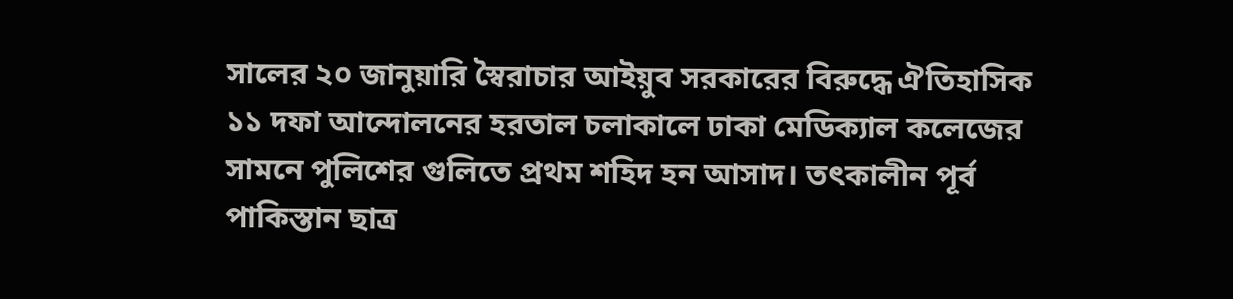সালের ২০ জানুয়ারি স্বৈরাচার আইয়ুব সরকারের বিরুদ্ধে ঐতিহাসিক ১১ দফা আন্দোলনের হরতাল চলাকালে ঢাকা মেডিক্যাল কলেজের সামনে পুলিশের গুলিতে প্রথম শহিদ হন আসাদ। তৎকালীন পূর্ব পাকিস্তান ছাত্র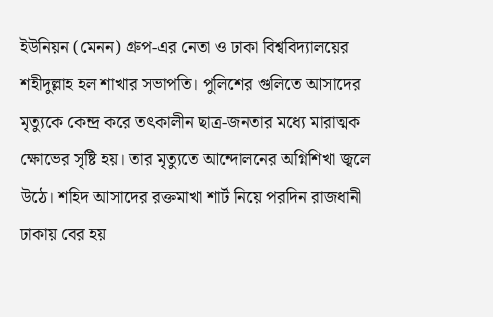ইউনিয়ন (মেনন) গ্রুপ-এর নেতা ও ঢাকা বিশ্ববিদ্যালয়ের শহীদুল্লাহ হল শাখার সভাপতি। পুলিশের গুলিতে আসাদের মৃত্যুকে কেন্দ্র করে তৎকালীন ছাত্র-জনতার মধ্যে মারাত্মক ক্ষোভের সৃষ্টি হয়। তার মৃত্যুতে আন্দোলনের অগ্নিশিখা জ্বলে উঠে। শহিদ আসাদের রক্তমাখা শার্ট নিয়ে পরদিন রাজধানী ঢাকায় বের হয়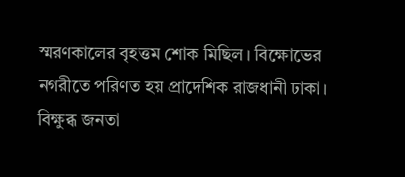স্মরণকালের বৃহত্তম শোক মিছিল। বিক্ষোভের নগরীতে পরিণত হয় প্রাদেশিক রাজধানী ঢাকা। বিক্ষুব্ধ জনতা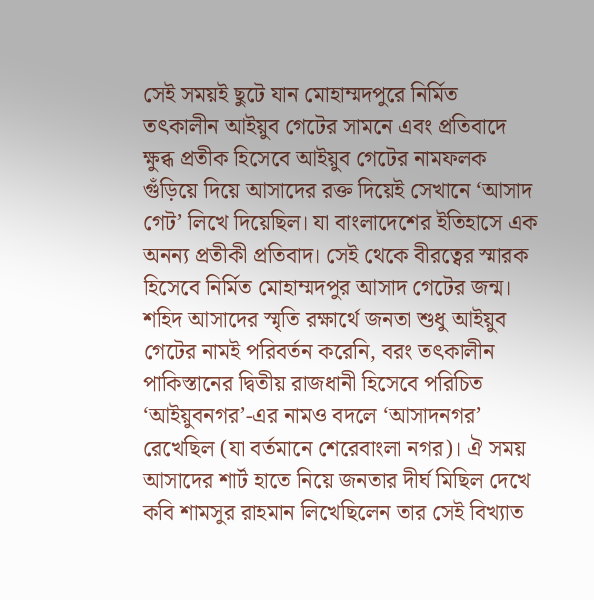সেই সময়ই ছুটে যান মোহাম্মদপুরে নির্মিত তৎকালীন আইয়ুব গেটের সামনে এবং প্রতিবাদে ক্ষুব্ধ প্রতীক হিসেবে আইয়ুব গেটের নামফলক গুঁড়িয়ে দিয়ে আসাদের রক্ত দিয়েই সেখানে ‘আসাদ গেট’ লিখে দিয়েছিল। যা বাংলাদেশের ইতিহাসে এক অনন্য প্রতীকী প্রতিবাদ। সেই থেকে বীরত্বের স্মারক হিসেবে নির্মিত মোহাম্মদপুর আসাদ গেটের জন্ম। শহিদ আসাদের স্মৃতি রক্ষার্থে জনতা শুধু আইয়ুব গেটের নামই পরিবর্তন করেনি, বরং তৎকালীন পাকিস্তানের দ্বিতীয় রাজধানী হিসেবে পরিচিত ‘আইয়ুবনগর’-এর নামও বদলে ‘আসাদনগর’ রেখেছিল (যা বর্তমানে শেরেবাংলা নগর)। ঐ সময় আসাদের শার্ট হাতে নিয়ে জনতার দীর্ঘ মিছিল দেখে কবি শামসুর রাহমান লিখেছিলেন তার সেই বিখ্যাত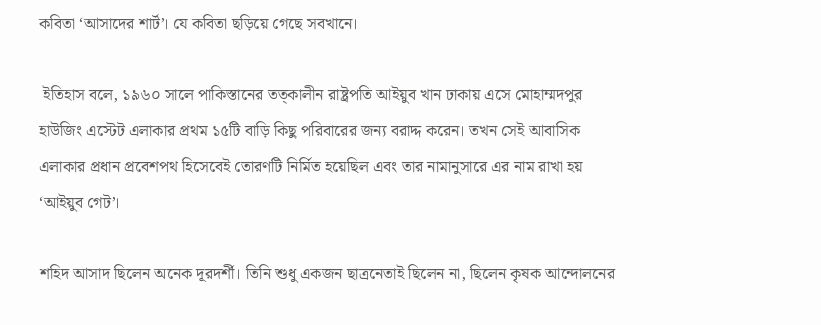কবিতা ‘আসাদের শার্ট’। যে কবিতা ছড়িয়ে গেছে সবখানে।

 ইতিহাস বলে, ১৯৬০ সালে পাকিস্তানের তত্কালীন রাষ্ট্রপতি আইয়ুব খান ঢাকায় এসে মোহাম্মদপুর হাউজিং এস্টেট এলাকার প্রথম ১৫টি বাড়ি কিছু পরিবারের জন্য বরাদ্দ করেন। তখন সেই আবাসিক এলাকার প্রধান প্রবেশপথ হিসেবেই তোরণটি নির্মিত হয়েছিল এবং তার নামানুসারে এর নাম রাখা হয় ‘আইয়ুব গেট’।

শহিদ আসাদ ছিলেন অনেক দূরদর্শী। তিনি শুধু একজন ছাত্রনেতাই ছিলেন না, ছিলেন কৃষক আন্দোলনের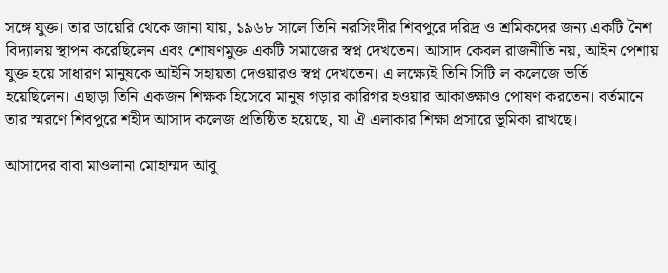সঙ্গে যুক্ত। তার ডায়েরি থেকে জানা যায়, ১৯৬৮ সালে তিনি নরসিংদীর শিবপুরে দরিদ্র ও শ্রমিকদের জন্য একটি নৈশ বিদ্যালয় স্থাপন করেছিলেন এবং শোষণমুক্ত একটি সমাজের স্বপ্ন দেখতেন। আসাদ কেবল রাজনীতি নয়, আইন পেশায় যুক্ত হয়ে সাধারণ মানুষকে আইনি সহায়তা দেওয়ারও স্বপ্ন দেখতেন। এ লক্ষ্যেই তিনি সিটি ল কলেজে ভর্তি হয়েছিলেন। এছাড়া তিনি একজন শিক্ষক হিসেবে মানুষ গড়ার কারিগর হওয়ার আকাঙ্ক্ষাও পোষণ করতেন। বর্তমানে তার স্মরণে শিবপুরে শহীদ আসাদ কলেজ প্রতিষ্ঠিত হয়েছে, যা ঐ এলাকার শিক্ষা প্রসারে ভূমিকা রাখছে।

আসাদের বাবা মাওলানা মোহাম্মদ আবু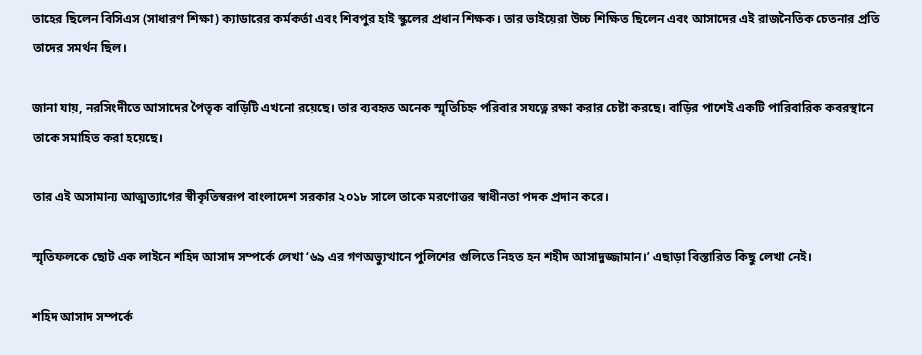তাহের ছিলেন বিসিএস (সাধারণ শিক্ষা) ক্যাডারের কর্মকর্তা এবং শিবপুর হাই স্কুলের প্রধান শিক্ষক। তার ভাইয়েরা উচ্চ শিক্ষিত ছিলেন এবং আসাদের এই রাজনৈতিক চেতনার প্রতি তাদের সমর্থন ছিল।

জানা যায়, নরসিংদীতে আসাদের পৈতৃক বাড়িটি এখনো রয়েছে। তার ব্যবহৃত অনেক স্মৃতিচিহ্ন পরিবার সযত্নে রক্ষা করার চেষ্টা করছে। বাড়ির পাশেই একটি পারিবারিক কবরস্থানে তাকে সমাহিত করা হয়েছে।

তার এই অসামান্য আত্মত্যাগের স্বীকৃতিস্বরূপ বাংলাদেশ সরকার ২০১৮ সালে তাকে মরণোত্তর স্বাধীনতা পদক প্রদান করে।

স্মৃতিফলকে ছোট এক লাইনে শহিদ আসাদ সম্পর্কে লেখা ‘৬৯ এর গণঅভ্যুত্থানে পুলিশের গুলিতে নিহত হন শহীদ আসাদুজ্জামান।’ এছাড়া বিস্তারিত কিছু লেখা নেই।

শহিদ আসাদ সম্পর্কে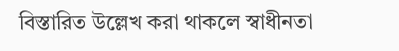বিস্তারিত উল্লেখ করা থাকলে স্বাধীনতা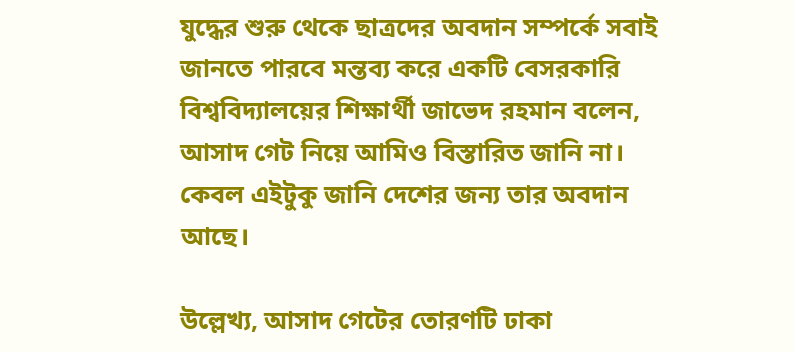যুদ্ধের শুরু থেকে ছাত্রদের অবদান সম্পর্কে সবাই জানতে পারবে মন্তব্য করে একটি বেসরকারি বিশ্ববিদ্যালয়ের শিক্ষার্থী জাভেদ রহমান বলেন, আসাদ গেট নিয়ে আমিও বিস্তারিত জানি না। কেবল এইটুকু জানি দেশের জন্য তার অবদান আছে।

উল্লেখ্য, আসাদ গেটের তোরণটি ঢাকা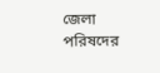জেলা পরিষদের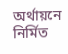অর্থায়নে নির্মিত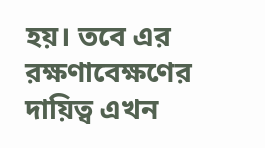হয়। তবে এর রক্ষণাবেক্ষণের দায়িত্ব এখন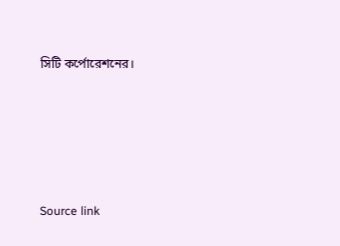সিটি কর্পোরেশনের।





Source link